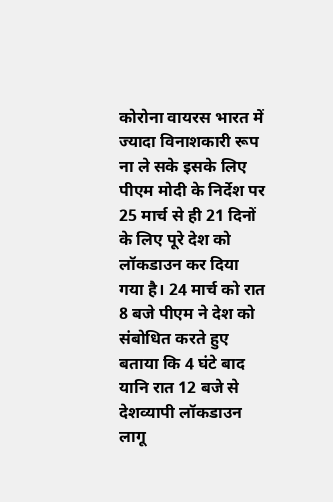कोरोना वायरस भारत में ज्यादा विनाशकारी रूप ना ले सके इसके लिए पीएम मोदी के निर्देश पर 25 मार्च से ही 21 दिनों के लिए पूरे देश को लॉकडाउन कर दिया गया है। 24 मार्च को रात 8 बजे पीएम ने देश को संबोधित करते हुए बताया कि 4 घंटे बाद यानि रात 12 बजे से देशव्यापी लॉकडाउन लागू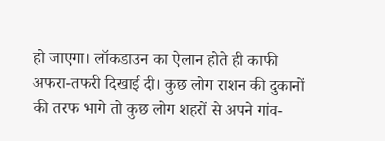हो जाएगा। लॉकडाउन का ऐलान होते ही काफी अफरा-तफरी दिखाई दी। कुछ लोग राशन की दुकानों की तरफ भागे तो कुछ लोग शहरों से अपने गांव-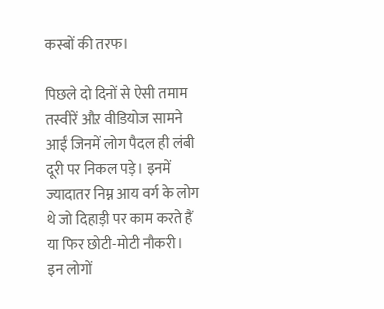कस्बों की तरफ।

पिछले दो दिनों से ऐसी तमाम तस्वीरें औऱ वीडियोज सामने आईं जिनमें लोग पैदल ही लंबी दूरी पर निकल पड़े। इनमें ज्यादातर निम्न आय वर्ग के लोग थे जो दिहाड़ी पर काम करते हैं या फिर छोटी-मोटी नौकरी। इन लोगों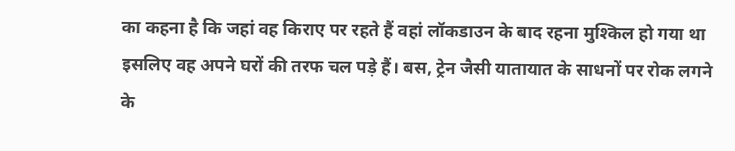का कहना है कि जहां वह किराए पर रहते हैं वहां लॉकडाउन के बाद रहना मुश्किल हो गया था इसलिए वह अपने घरों की तरफ चल पड़े हैं। बस, ट्रेन जैसी यातायात के साधनों पर रोक लगने के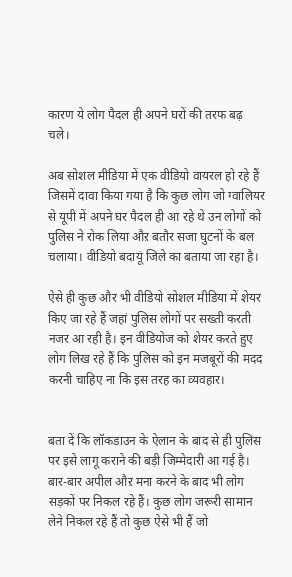कारण ये लोग पैदल ही अपने घरों की तरफ बढ़ चले।

अब सोशल मीडिया में एक वीडियो वायरल हो रहे हैं जिसमें दावा किया गया है कि कुछ लोग जो ग्वालियर से यूपी में अपने घर पैदल ही आ रहे थे उन लोगों को पुलिस ने रोक लिया औऱ बतौर सजा घुटनों के बल चलाया। वीडियो बदायूं जिले का बताया जा रहा है।

ऐसे ही कुछ और भी वीडियो सोशल मीडिया में शेयर किए जा रहे हैं जहां पुलिस लोगों पर सख्ती करती नजर आ रही है। इन वीडियोज को शेयर करते हुए लोग लिख रहे हैं कि पुलिस को इन मजबूरों की मदद करनी चाहिए ना कि इस तरह का व्यवहार।


बता दें कि लॉकडाउन के ऐलान के बाद से ही पुलिस पर इसे लागू कराने की बड़ी जिम्मेदारी आ गई है। बार-बार अपील औऱ मना करने के बाद भी लोग सड़कों पर निकल रहे हैं। कुछ लोग जरूरी सामान लेने निकल रहे हैं तो कुछ ऐसे भी हैं जो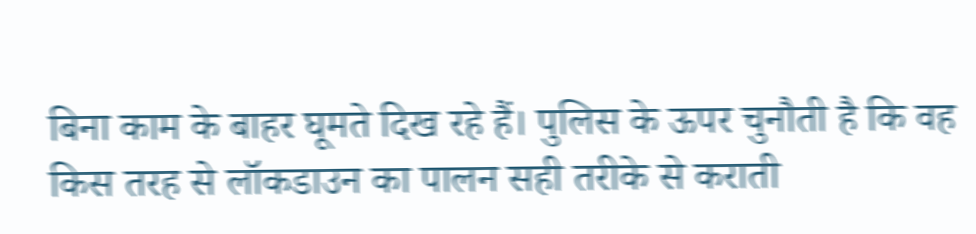बिना काम के बाहर घूमते दिख रहे हैं। पुलिस के ऊपर चुनौती है कि वह किस तरह से लॉकडाउन का पालन सही तरीके से कराती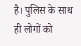है। पुलिस के साथ ही लोगों को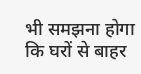भी समझना होगा कि घरों से बाहर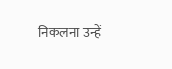निकलना उन्हें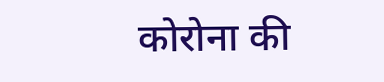कोरोना की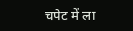चपेट में ला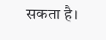सकता है।